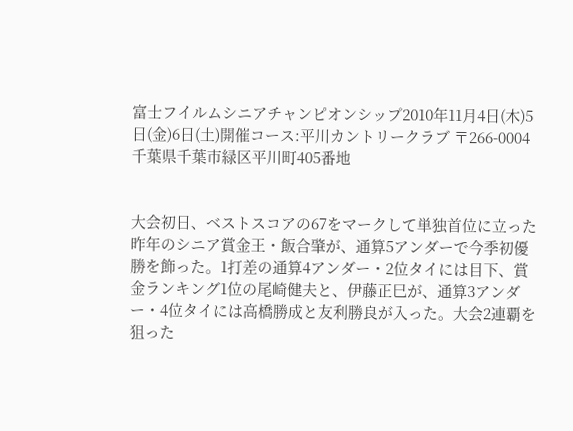富士フイルムシニアチャンピオンシップ2010年11月4日(木)5日(金)6日(土)開催コース:平川カントリークラブ 〒266-0004千葉県千葉市緑区平川町405番地


大会初日、ベストスコアの67をマークして単独首位に立った昨年のシニア賞金王・飯合肇が、通算5アンダーで今季初優勝を飾った。1打差の通算4アンダー・2位タイには目下、賞金ランキング1位の尾崎健夫と、伊藤正巳が、通算3アンダー・4位タイには高橋勝成と友利勝良が入った。大会2連覇を狙った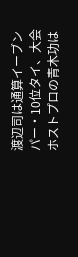渡辺司は通算イーブンパー・10位タイ、大会ホストプロの青木功は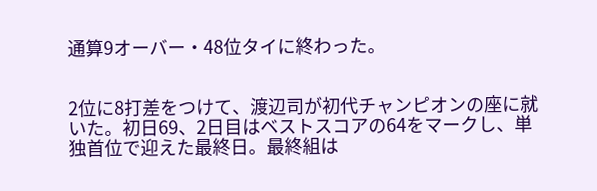通算9オーバー・48位タイに終わった。


2位に8打差をつけて、渡辺司が初代チャンピオンの座に就いた。初日69、2日目はベストスコアの64をマークし、単独首位で迎えた最終日。最終組は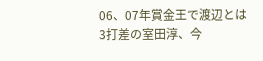06、07年賞金王で渡辺とは3打差の室田淳、今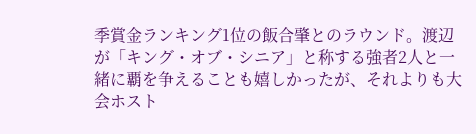季賞金ランキング1位の飯合肇とのラウンド。渡辺が「キング・オブ・シニア」と称する強者2人と一緒に覇を争えることも嬉しかったが、それよりも大会ホスト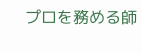プロを務める師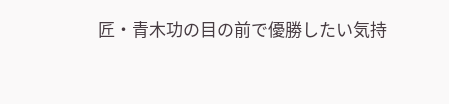匠・青木功の目の前で優勝したい気持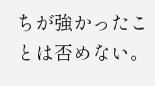ちが強かったことは否めない。